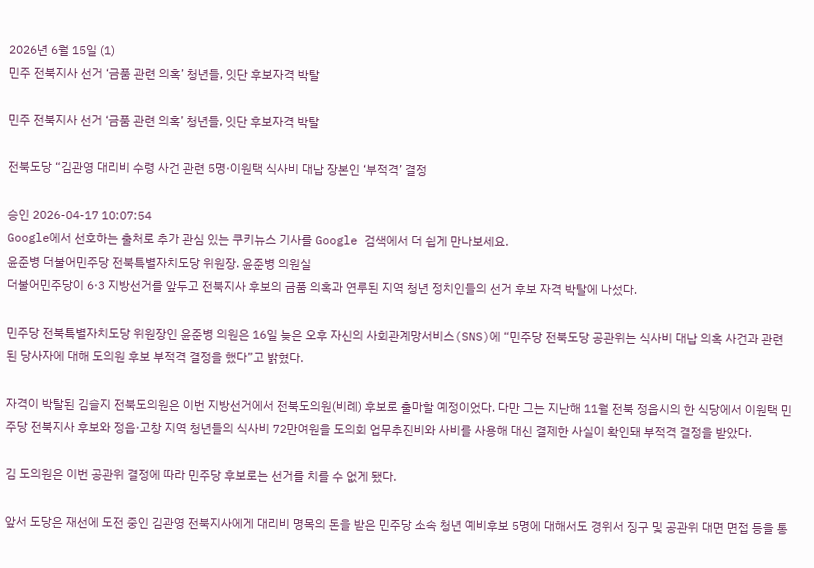2026년 6월 15일 (1)
민주 전북지사 선거 ‘금품 관련 의혹’ 청년들, 잇단 후보자격 박탈

민주 전북지사 선거 ‘금품 관련 의혹’ 청년들, 잇단 후보자격 박탈

전북도당 “김관영 대리비 수령 사건 관련 5명·이원택 식사비 대납 장본인 ‘부적격’ 결정

승인 2026-04-17 10:07:54
Google에서 선호하는 출처로 추가 관심 있는 쿠키뉴스 기사를 Google 검색에서 더 쉽게 만나보세요.
윤준병 더불어민주당 전북특별자치도당 위원장. 윤준병 의원실
더불어민주당이 6·3 지방선거를 앞두고 전북지사 후보의 금품 의혹과 연루된 지역 청년 정치인들의 선거 후보 자격 박탈에 나섰다.

민주당 전북특별자치도당 위원장인 윤준병 의원은 16일 늦은 오후 자신의 사회관계망서비스(SNS)에 “민주당 전북도당 공관위는 식사비 대납 의혹 사건과 관련된 당사자에 대해 도의원 후보 부적격 결정을 했다”고 밝혔다.

자격이 박탈된 김슬지 전북도의원은 이번 지방선거에서 전북도의원(비례) 후보로 출마할 예정이었다. 다만 그는 지난해 11월 전북 정읍시의 한 식당에서 이원택 민주당 전북지사 후보와 정읍·고창 지역 청년들의 식사비 72만여원을 도의회 업무추진비와 사비를 사용해 대신 결제한 사실이 확인돼 부적격 결정을 받았다.

김 도의원은 이번 공관위 결정에 따라 민주당 후보로는 선거를 치를 수 없게 됐다.

앞서 도당은 재선에 도전 중인 김관영 전북지사에게 대리비 명목의 돈을 받은 민주당 소속 청년 예비후보 5명에 대해서도 경위서 징구 및 공관위 대면 면접 등을 통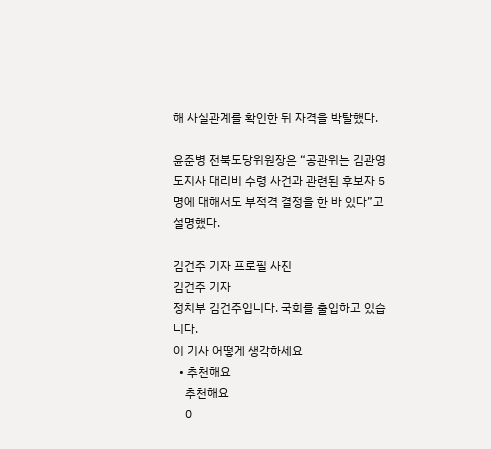해 사실관계를 확인한 뒤 자격을 박탈했다.

윤준병 전북도당위원장은 “공관위는 김관영 도지사 대리비 수령 사건과 관련된 후보자 5명에 대해서도 부적격 결정을 한 바 있다”고 설명했다.

김건주 기자 프로필 사진
김건주 기자
정치부 김건주입니다. 국회를 출입하고 있습니다.
이 기사 어떻게 생각하세요
  • 추천해요
    추천해요
    0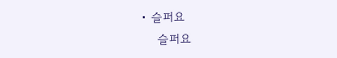• 슬퍼요
    슬퍼요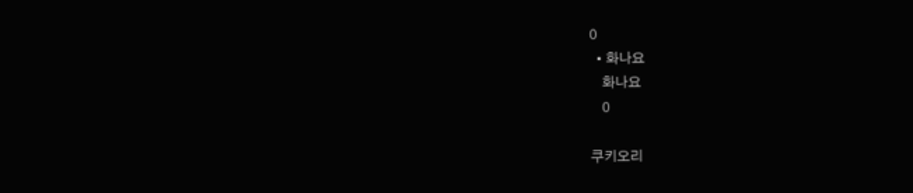0
  • 화나요
    화나요
    0

쿠키오리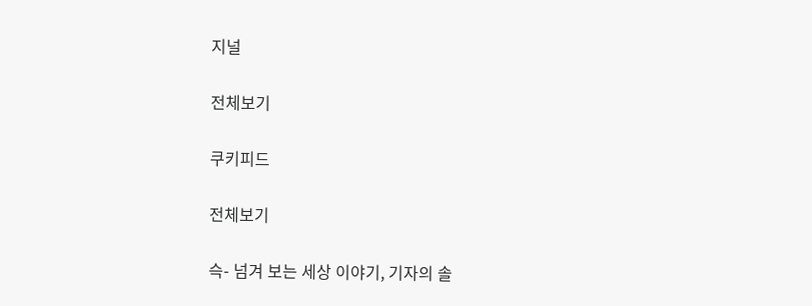지널

전체보기

쿠키피드

전체보기

슥- 넘겨 보는 세상 이야기, 기자의 솔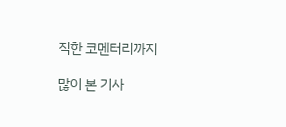직한 코멘터리까지

많이 본 기사